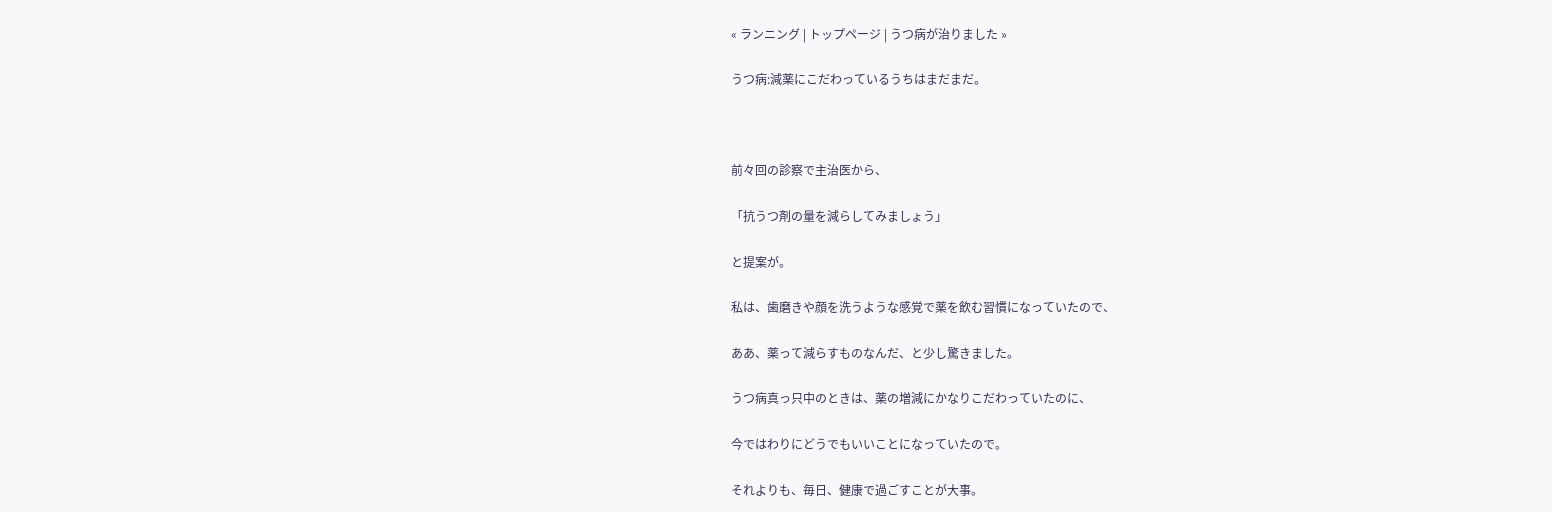« ランニング | トップページ | うつ病が治りました »

うつ病:減薬にこだわっているうちはまだまだ。



前々回の診察で主治医から、

「抗うつ剤の量を減らしてみましょう」

と提案が。

私は、歯磨きや顔を洗うような感覚で薬を飲む習慣になっていたので、

ああ、薬って減らすものなんだ、と少し驚きました。

うつ病真っ只中のときは、薬の増減にかなりこだわっていたのに、

今ではわりにどうでもいいことになっていたので。

それよりも、毎日、健康で過ごすことが大事。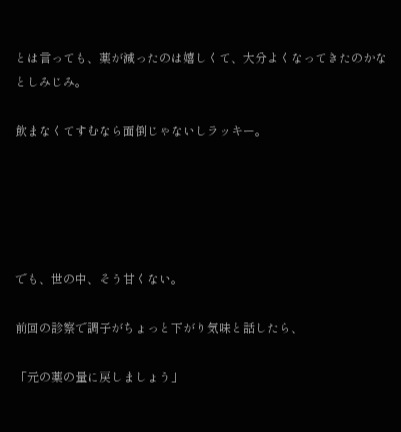とは言っても、薬が減ったのは嬉しくて、大分よくなってきたのかなとしみじみ。

飲まなくてすむなら面倒じゃないしラッキー。





でも、世の中、そう甘くない。

前回の診察で調子がちょっと下がり気味と話したら、

「元の薬の量に戻しましょう」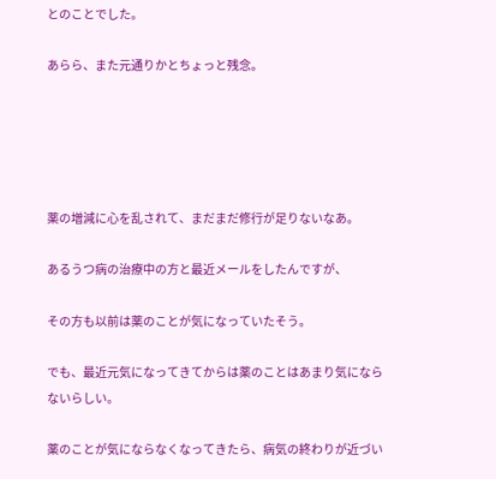とのことでした。

あらら、また元通りかとちょっと残念。





薬の増減に心を乱されて、まだまだ修行が足りないなあ。

あるうつ病の治療中の方と最近メールをしたんですが、

その方も以前は薬のことが気になっていたそう。

でも、最近元気になってきてからは薬のことはあまり気にならないらしい。

薬のことが気にならなくなってきたら、病気の終わりが近づい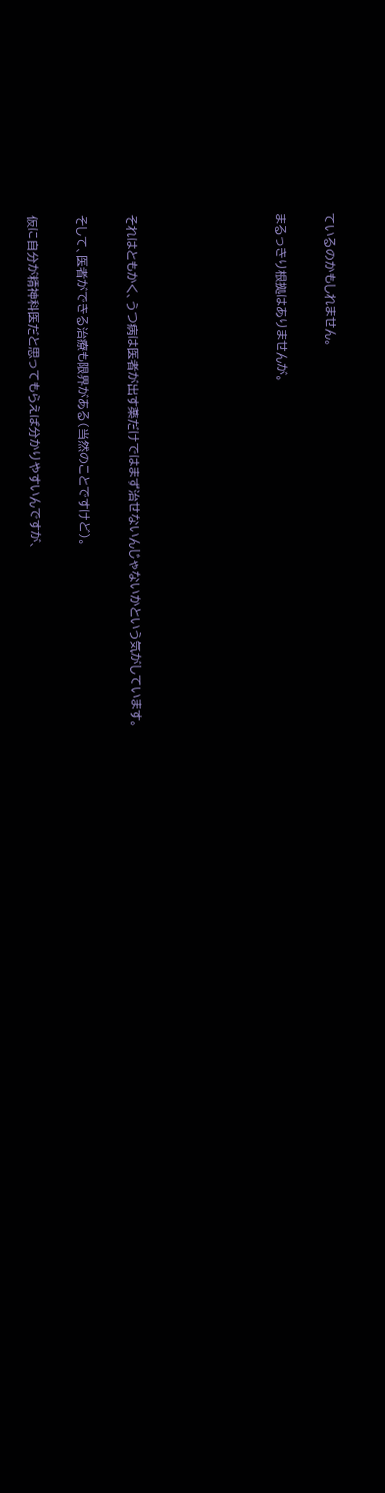ているのかもしれません。

まるっきり根拠はありませんが。





それはともかく、うつ病は医者が出す薬だけではまず治せないんじゃないかという気がしています。

そして、医者ができる治療も限界がある(当然のことですけど)。

仮に自分が精神科医だと思ってもらえば分かりやすいんですが、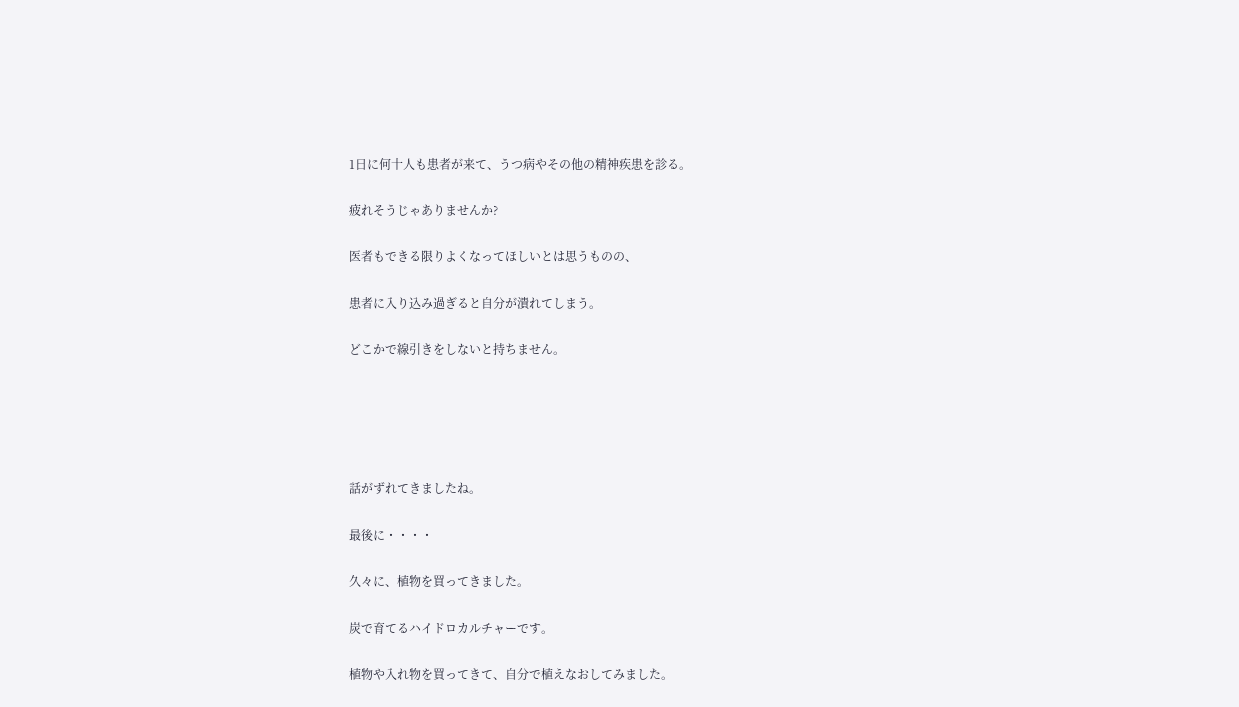1日に何十人も患者が来て、うつ病やその他の精神疾患を診る。

疲れそうじゃありませんか?

医者もできる限りよくなってほしいとは思うものの、

患者に入り込み過ぎると自分が潰れてしまう。

どこかで線引きをしないと持ちません。





話がずれてきましたね。

最後に・・・・

久々に、植物を買ってきました。

炭で育てるハイドロカルチャーです。

植物や入れ物を買ってきて、自分で植えなおしてみました。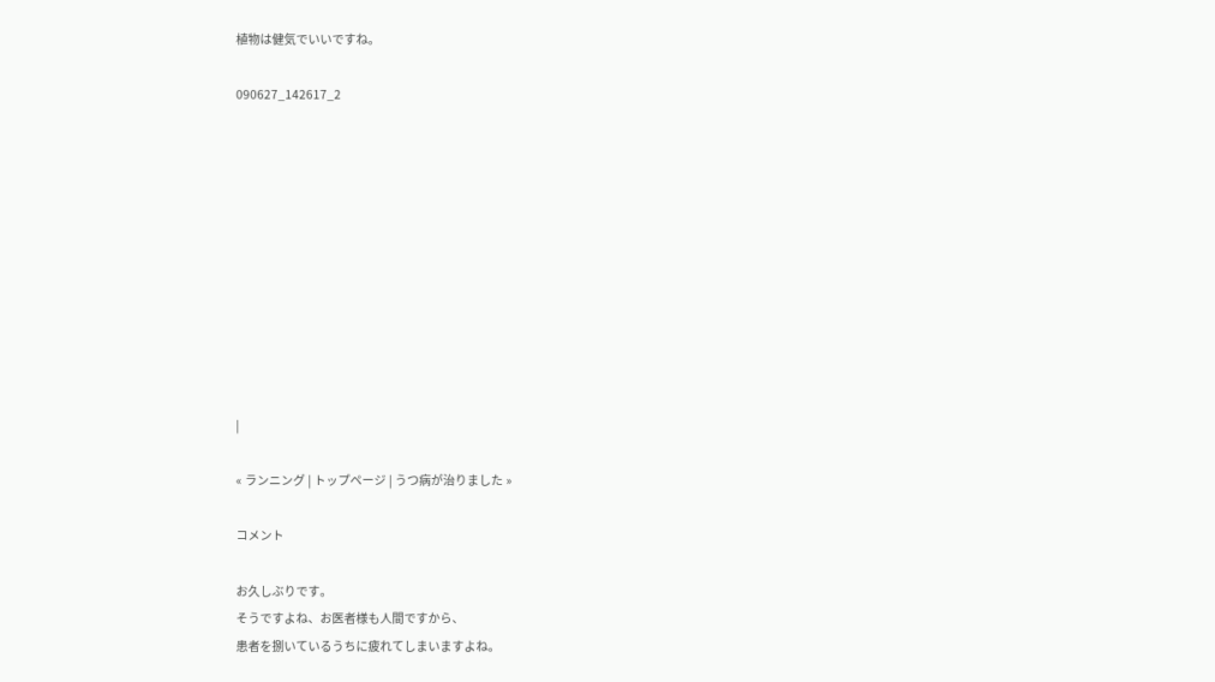植物は健気でいいですね。

090627_142617_2











|

« ランニング | トップページ | うつ病が治りました »

コメント

お久しぶりです。
そうですよね、お医者様も人間ですから、
患者を捌いているうちに疲れてしまいますよね。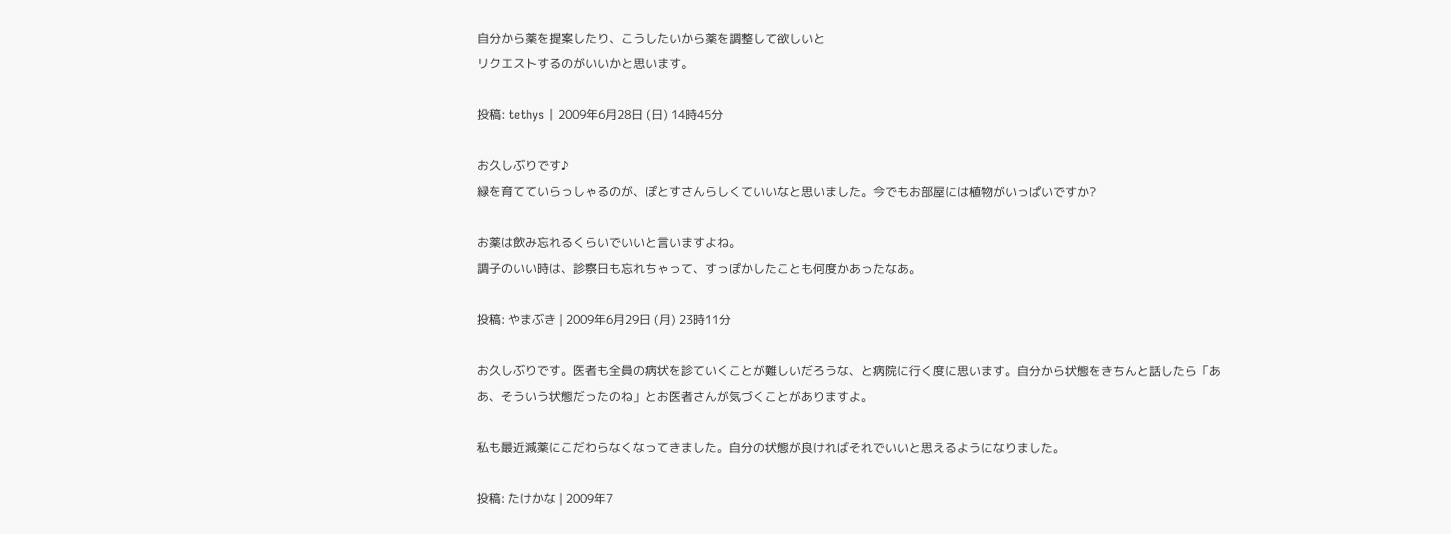自分から薬を提案したり、こうしたいから薬を調整して欲しいと
リクエストするのがいいかと思います。

投稿: tethys | 2009年6月28日 (日) 14時45分

お久しぶりです♪
緑を育てていらっしゃるのが、ぽとすさんらしくていいなと思いました。今でもお部屋には植物がいっぱいですか?

お薬は飲み忘れるくらいでいいと言いますよね。
調子のいい時は、診察日も忘れちゃって、すっぽかしたことも何度かあったなあ。

投稿: やまぶき | 2009年6月29日 (月) 23時11分

お久しぶりです。医者も全員の病状を診ていくことが難しいだろうな、と病院に行く度に思います。自分から状態をきちんと話したら「ああ、そういう状態だったのね」とお医者さんが気づくことがありますよ。

私も最近減薬にこだわらなくなってきました。自分の状態が良ければそれでいいと思えるようになりました。

投稿: たけかな | 2009年7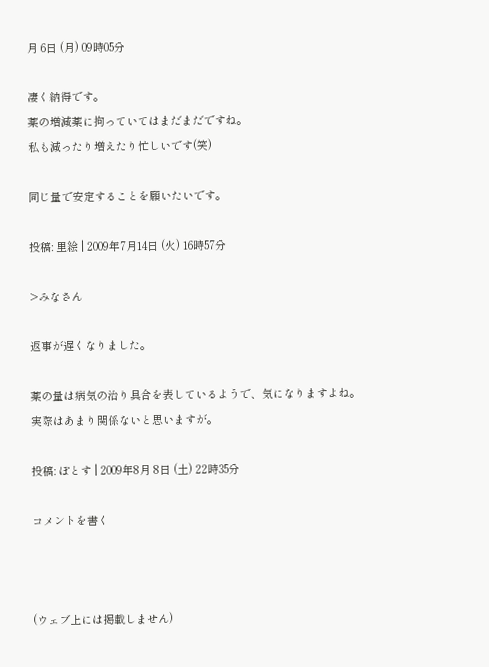月 6日 (月) 09時05分

凄く納得です。
薬の増減薬に拘っていてはまだまだですね。
私も減ったり増えたり忙しいです(笑)

同じ量で安定することを願いたいです。

投稿: 里絵 | 2009年7月14日 (火) 16時57分

>みなさん

返事が遅くなりました。

薬の量は病気の治り具合を表しているようで、気になりますよね。
実際はあまり関係ないと思いますが。

投稿: ぽとす | 2009年8月 8日 (土) 22時35分

コメントを書く



(ウェブ上には掲載しません)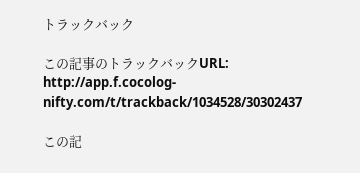トラックバック

この記事のトラックバックURL:
http://app.f.cocolog-nifty.com/t/trackback/1034528/30302437

この記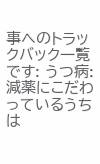事へのトラックバック一覧です: うつ病:減薬にこだわっているうちは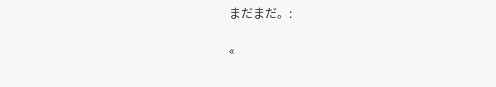まだまだ。:

«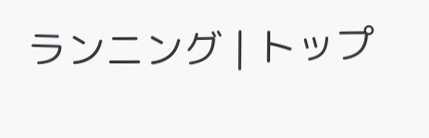ランニング | トップ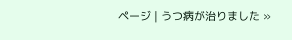ページ | うつ病が治りました »